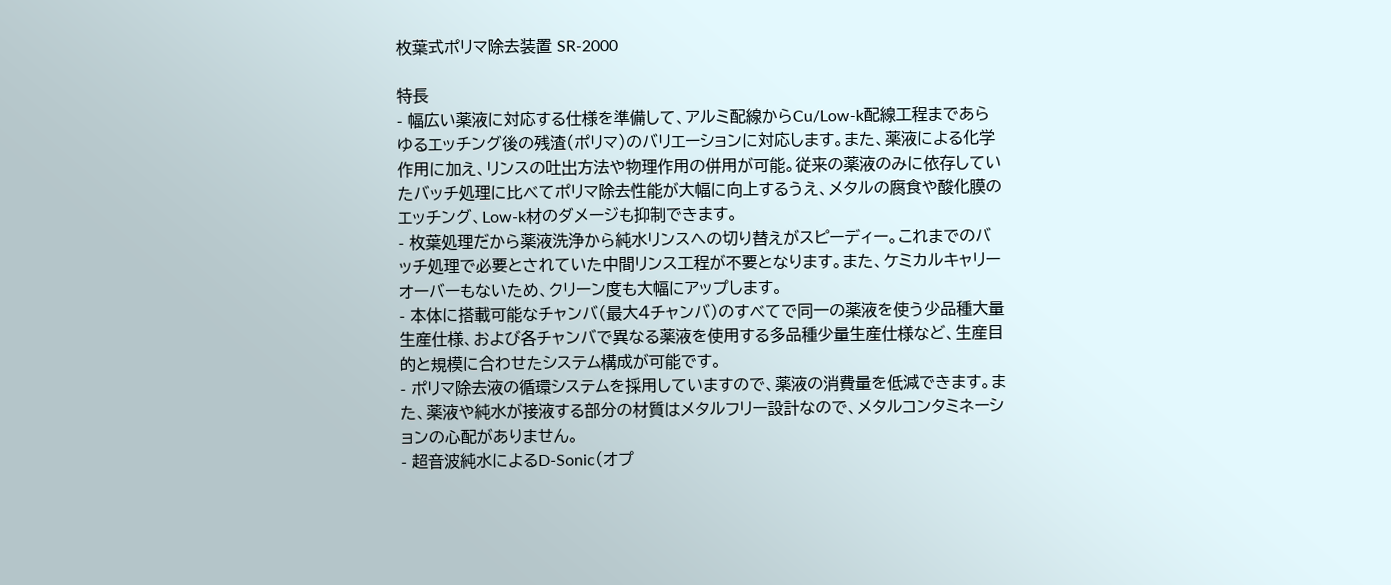枚葉式ポリマ除去装置 SR-2000

特長
- 幅広い薬液に対応する仕様を準備して、アルミ配線からCu/Low-k配線工程まであらゆるエッチング後の残渣(ポリマ)のバリエーションに対応します。また、薬液による化学作用に加え、リンスの吐出方法や物理作用の併用が可能。従来の薬液のみに依存していたバッチ処理に比べてポリマ除去性能が大幅に向上するうえ、メタルの腐食や酸化膜のエッチング、Low-k材のダメージも抑制できます。
- 枚葉処理だから薬液洗浄から純水リンスへの切り替えがスピーディー。これまでのバッチ処理で必要とされていた中間リンス工程が不要となります。また、ケミカルキャリーオーバーもないため、クリーン度も大幅にアップします。
- 本体に搭載可能なチャンバ(最大4チャンバ)のすべてで同一の薬液を使う少品種大量生産仕様、および各チャンバで異なる薬液を使用する多品種少量生産仕様など、生産目的と規模に合わせたシステム構成が可能です。
- ポリマ除去液の循環システムを採用していますので、薬液の消費量を低減できます。また、薬液や純水が接液する部分の材質はメタルフリー設計なので、メタルコンタミネーションの心配がありません。
- 超音波純水によるD-Sonic(オプ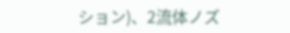ション)、2流体ノズ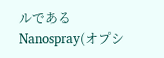ルであるNanospray(オプシ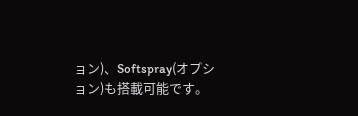ョン)、Softspray(オプション)も搭載可能です。